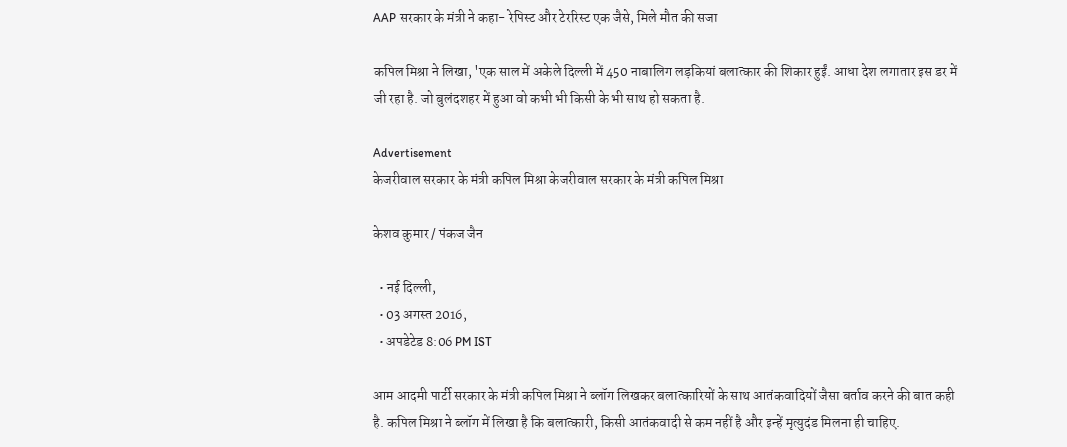AAP सरकार के मंत्री ने कहा- रेपिस्ट और टेररिस्ट एक जैसे, मिले मौत की सजा

कपिल मिश्रा ने लिखा, 'एक साल में अकेले दिल्ली में 450 नाबालिग लड़कियां बलात्कार की शिकार हुईं. आधा देश लगातार इस डर में जी रहा है. जो बुलंदशहर में हुआ वो कभी भी किसी के भी साथ हो सकता है.

Advertisement
केजरीवाल सरकार के मंत्री कपिल मिश्रा केजरीवाल सरकार के मंत्री कपिल मिश्रा

केशव कुमार / पंकज जैन

  • नई दिल्ली,
  • 03 अगस्त 2016,
  • अपडेटेड 8:06 PM IST

आम आदमी पार्टी सरकार के मंत्री कपिल मिश्रा ने ब्लॉग लिखकर बलात्कारियों के साथ आतंकवादियों जैसा बर्ताव करने की बात कही है. कपिल मिश्रा ने ब्लॉग में लिखा है कि बलात्कारी, किसी आतंकवादी से कम नहीं है और इन्हें मृत्युदंड मिलना ही चाहिए.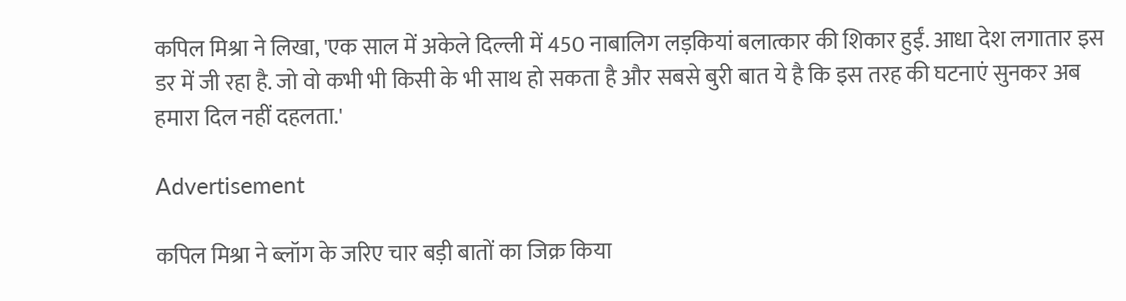कपिल मिश्रा ने लिखा, 'एक साल में अकेले दिल्ली में 450 नाबालिग लड़कियां बलात्कार की शिकार हुईं. आधा देश लगातार इस डर में जी रहा है. जो वो कभी भी किसी के भी साथ हो सकता है और सबसे बुरी बात ये है कि इस तरह की घटनाएं सुनकर अब हमारा दिल नहीं दहलता.'

Advertisement

कपिल मिश्रा ने ब्लॉग के जरिए चार बड़ी बातों का जिक्र किया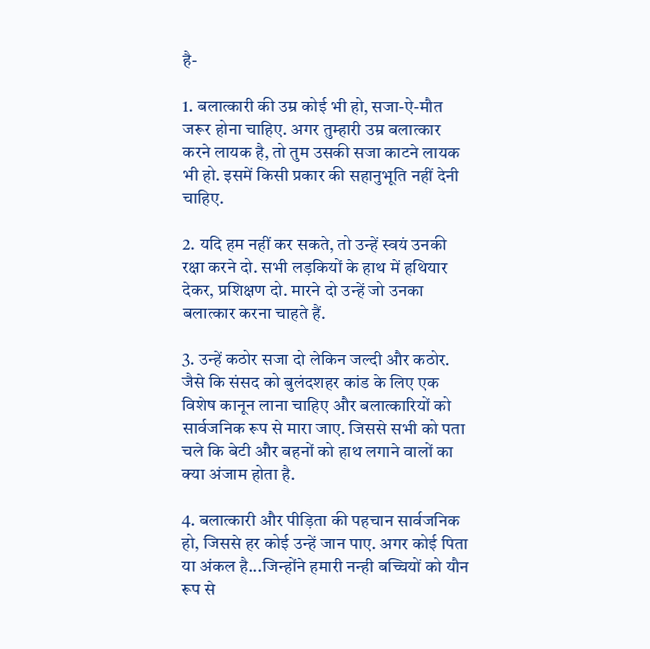है-

1. बलात्कारी की उम्र कोई भी हो, सजा-ऐ-मौत जरूर होना चाहिए. अगर तुम्हारी उम्र बलात्कार करने लायक है, तो तुम उसकी सजा काटने लायक भी हो. इसमें किसी प्रकार की सहानुभूति नहीं देनी चाहिए.

2. यदि हम नहीं कर सकते, तो उन्हें स्वयं उनकी रक्षा करने दो. सभी लड़कियों के हाथ में हथियार देकर, प्रशिक्षण दो. मारने दो उन्हें जो उनका बलात्कार करना चाहते हैं.

3. उन्हें कठोर सजा दो लेकिन जल्दी और कठोर. जैसे कि संसद को बुलंदशहर कांड के लिए एक विशेष कानून लाना चाहिए और बलात्कारियों को सार्वजनिक रूप से मारा जाए. जिससे सभी को पता चले कि बेटी और बहनों को हाथ लगाने वालों का क्या अंजाम होता है.

4. बलात्कारी और पीड़िता की पहचान सार्वजनिक हो, जिससे हर कोई उन्हें जान पाए. अगर कोई पिता या अंकल है...जिन्होंने हमारी नन्ही बच्चियों को यौन रूप से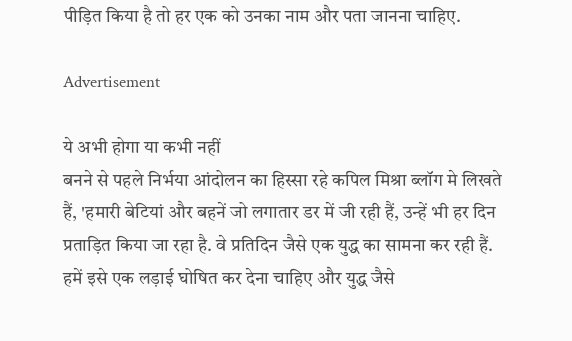पीड़ित किया है तो हर एक को उनका नाम और पता जानना चाहिए.

Advertisement

ये अभी होगा या कभी नहीं
बनने से पहले निर्भया आंदोलन का हिस्सा रहे कपिल मिश्रा ब्लॉग मे लिखते हैं, 'हमारी बेटियां और बहनें जो लगातार डर में जी रही हैं, उन्हें भी हर दिन प्रताड़ित किया जा रहा है. वे प्रतिदिन जैसे एक युद्ध का सामना कर रही हैं. हमें इसे एक लड़ाई घोषित कर देना चाहिए और युद्ध जैसे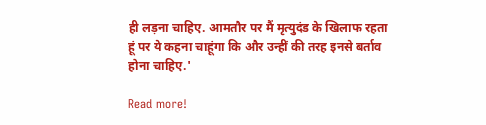ही लड़ना चाहिए. आमतौर पर मैं मृत्युदंड के खिलाफ रहता हूं पर ये कहना चाहूंगा कि और उन्हीं की तरह इनसे बर्ताव होना चाहिए.'

Read more!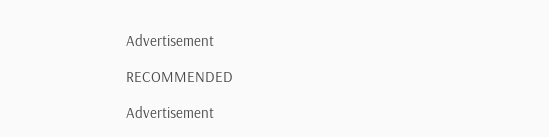Advertisement

RECOMMENDED

Advertisement